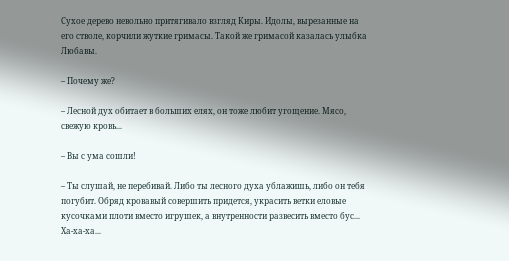Сухое дерево невольно притягивало взгляд Киры. Идолы, вырезанные на его стволе, корчили жуткие гримасы. Такой же гримасой казалась улыбка Любавы.

– Почему же?

– Лесной дух обитает в больших елях, он тоже любит угощение. Мясо, свежую кровь...

– Вы с ума сошли!

– Ты слушай, не перебивай. Либо ты лесного духа ублажишь, либо он тебя погубит. Обряд кровавый совершить придется, украсить ветки еловые кусочками плоти вместо игрушек, а внутренности развесить вместо бус... Ха-ха-ха...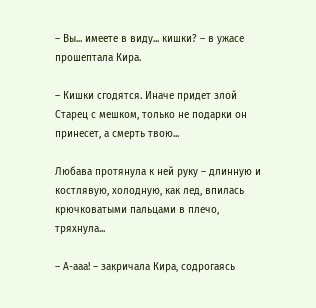– Вы... имеете в виду... кишки? – в ужасе прошептала Кира.

– Кишки сгодятся. Иначе придет злой Старец с мешком, только не подарки он принесет, а смерть твою...

Любава протянула к ней руку – длинную и костлявую, холодную, как лед, впилась крючковатыми пальцами в плечо, тряхнула...

– А-ааа! – закричала Кира, содрогаясь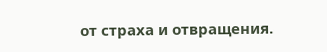от страха и отвращения.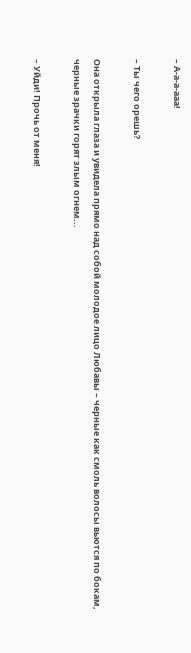– А-а-а-ааа!

– Ты чего орешь?

Она открыла глаза и увидела прямо над собой молодое лицо Любавы – черные как смоль волосы вьются по бокам, черные зрачки горят злым огнем...

– Уйди! Прочь от меня!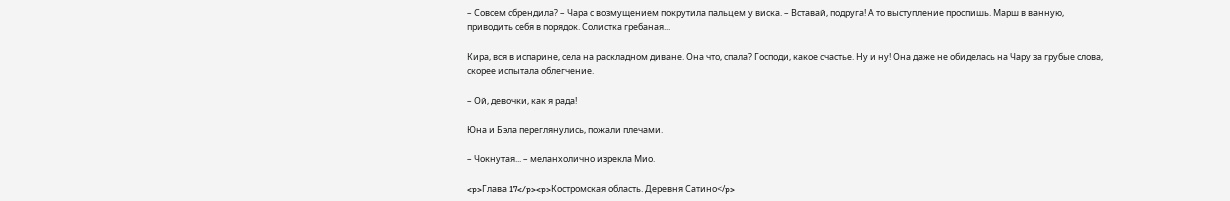– Совсем сбрендила? – Чара с возмущением покрутила пальцем у виска. – Вставай, подруга! А то выступление проспишь. Марш в ванную, приводить себя в порядок. Солистка гребаная...

Кира, вся в испарине, села на раскладном диване. Она что, спала? Господи, какое счастье. Ну и ну! Она даже не обиделась на Чару за грубые слова, скорее испытала облегчение.

– Ой, девочки, как я рада!

Юна и Бэла переглянулись, пожали плечами.

– Чокнутая... – меланхолично изрекла Мио.

<p>Глава 17</p><p>Костромская область. Деревня Сатино</p>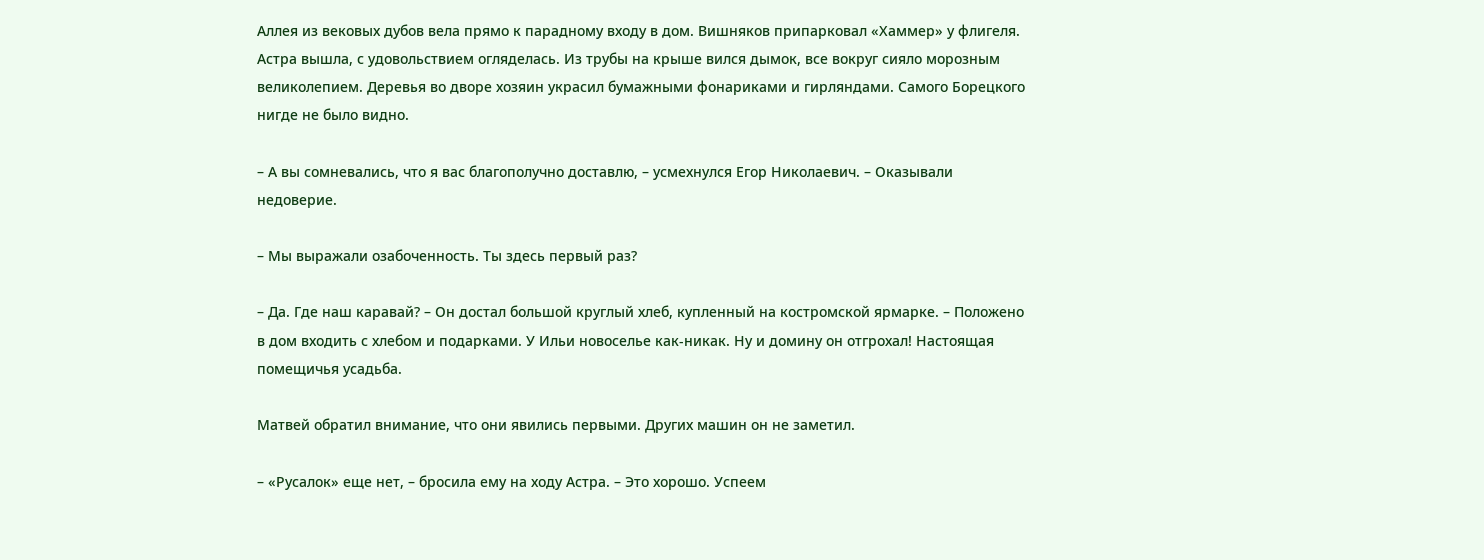Аллея из вековых дубов вела прямо к парадному входу в дом. Вишняков припарковал «Хаммер» у флигеля. Астра вышла, с удовольствием огляделась. Из трубы на крыше вился дымок, все вокруг сияло морозным великолепием. Деревья во дворе хозяин украсил бумажными фонариками и гирляндами. Самого Борецкого нигде не было видно.

– А вы сомневались, что я вас благополучно доставлю, – усмехнулся Егор Николаевич. – Оказывали недоверие.

– Мы выражали озабоченность. Ты здесь первый раз?

– Да. Где наш каравай? – Он достал большой круглый хлеб, купленный на костромской ярмарке. – Положено в дом входить с хлебом и подарками. У Ильи новоселье как-никак. Ну и домину он отгрохал! Настоящая помещичья усадьба.

Матвей обратил внимание, что они явились первыми. Других машин он не заметил.

– «Русалок» еще нет, – бросила ему на ходу Астра. – Это хорошо. Успеем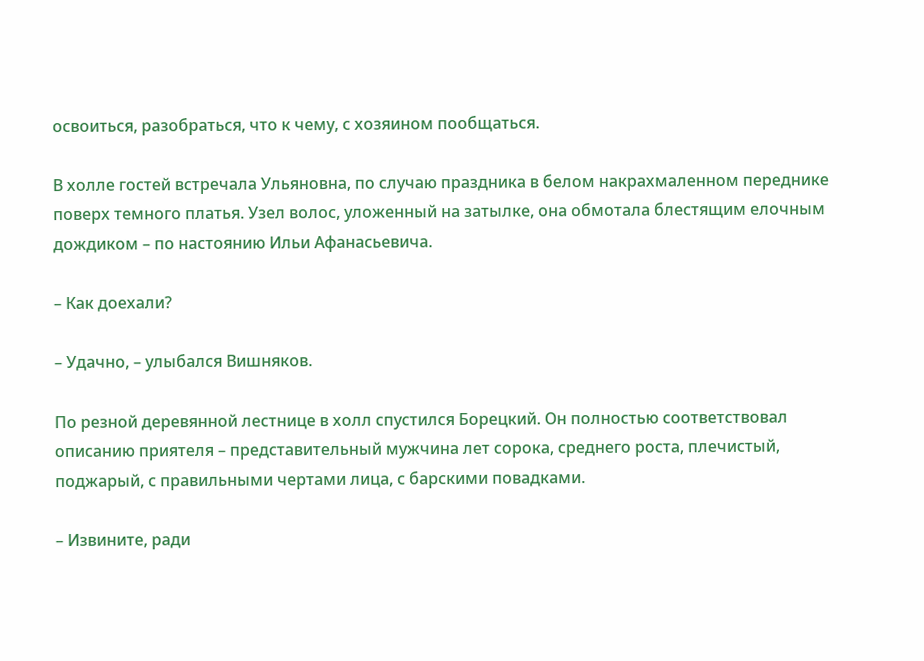освоиться, разобраться, что к чему, с хозяином пообщаться.

В холле гостей встречала Ульяновна, по случаю праздника в белом накрахмаленном переднике поверх темного платья. Узел волос, уложенный на затылке, она обмотала блестящим елочным дождиком – по настоянию Ильи Афанасьевича.

– Как доехали?

– Удачно, – улыбался Вишняков.

По резной деревянной лестнице в холл спустился Борецкий. Он полностью соответствовал описанию приятеля – представительный мужчина лет сорока, среднего роста, плечистый, поджарый, с правильными чертами лица, с барскими повадками.

– Извините, ради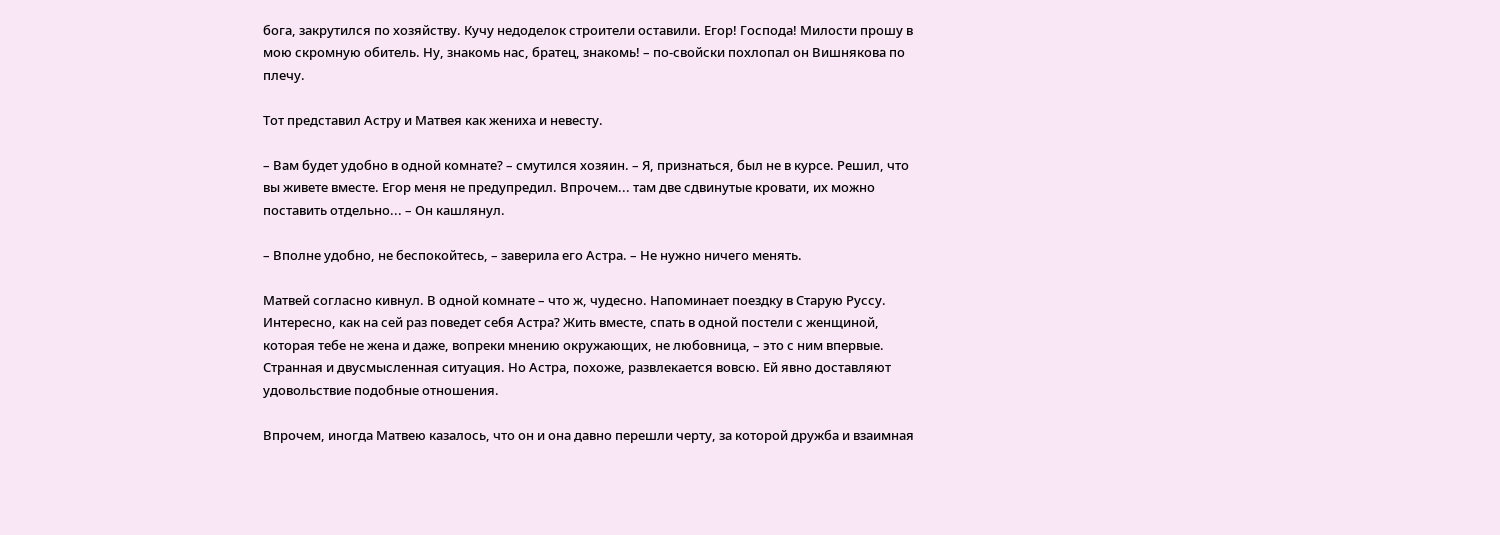бога, закрутился по хозяйству. Кучу недоделок строители оставили. Егор! Господа! Милости прошу в мою скромную обитель. Ну, знакомь нас, братец, знакомь! – по-свойски похлопал он Вишнякова по плечу.

Тот представил Астру и Матвея как жениха и невесту.

– Вам будет удобно в одной комнате? – смутился хозяин. – Я, признаться, был не в курсе. Решил, что вы живете вместе. Егор меня не предупредил. Впрочем... там две сдвинутые кровати, их можно поставить отдельно... – Он кашлянул.

– Вполне удобно, не беспокойтесь, – заверила его Астра. – Не нужно ничего менять.

Матвей согласно кивнул. В одной комнате – что ж, чудесно. Напоминает поездку в Старую Руссу. Интересно, как на сей раз поведет себя Астра? Жить вместе, спать в одной постели с женщиной, которая тебе не жена и даже, вопреки мнению окружающих, не любовница, – это с ним впервые. Странная и двусмысленная ситуация. Но Астра, похоже, развлекается вовсю. Ей явно доставляют удовольствие подобные отношения.

Впрочем, иногда Матвею казалось, что он и она давно перешли черту, за которой дружба и взаимная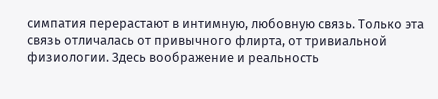симпатия перерастают в интимную, любовную связь. Только эта связь отличалась от привычного флирта, от тривиальной физиологии. Здесь воображение и реальность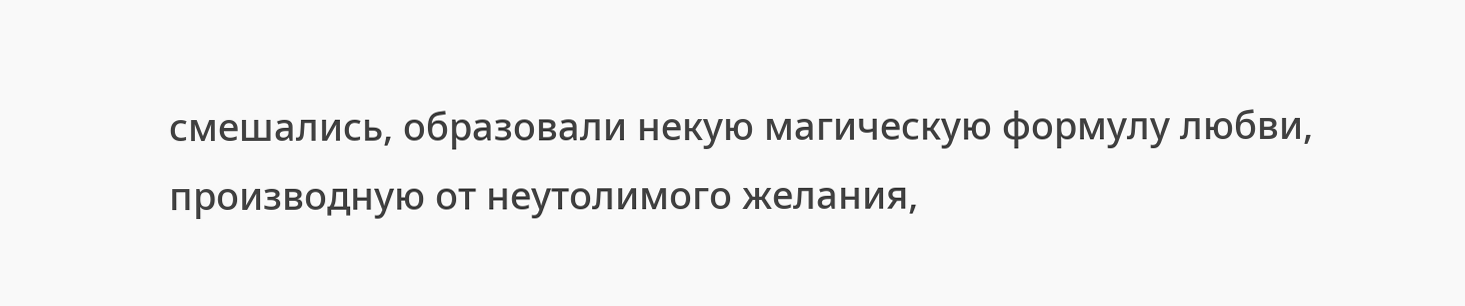смешались, образовали некую магическую формулу любви, производную от неутолимого желания,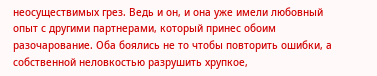неосуществимых грез. Ведь и он, и она уже имели любовный опыт с другими партнерами, который принес обоим разочарование. Оба боялись не то чтобы повторить ошибки, а собственной неловкостью разрушить хрупкое,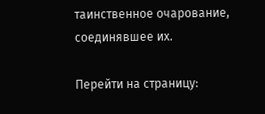таинственное очарование, соединявшее их.

Перейти на страницу: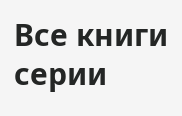Все книги серии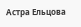Астра Ельцова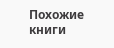Похожие книги